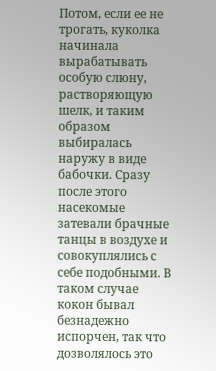Потом, если ее не трогать, куколка начинала вырабатывать особую слюну, растворяющую шелк, и таким образом выбиралась наружу в виде бабочки. Сразу после этого насекомые затевали брачные танцы в воздухе и совокуплялись с себе подобными. В таком случае кокон бывал безнадежно испорчен, так что дозволялось это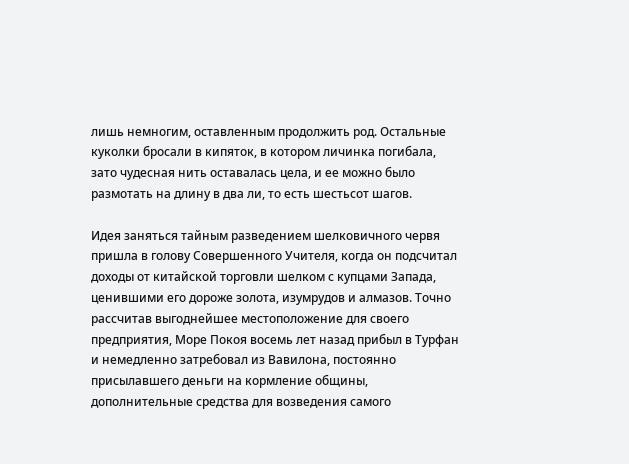лишь немногим, оставленным продолжить род. Остальные куколки бросали в кипяток, в котором личинка погибала, зато чудесная нить оставалась цела, и ее можно было размотать на длину в два ли, то есть шестьсот шагов.

Идея заняться тайным разведением шелковичного червя пришла в голову Совершенного Учителя, когда он подсчитал доходы от китайской торговли шелком с купцами Запада, ценившими его дороже золота, изумрудов и алмазов. Точно рассчитав выгоднейшее местоположение для своего предприятия, Море Покоя восемь лет назад прибыл в Турфан и немедленно затребовал из Вавилона, постоянно присылавшего деньги на кормление общины, дополнительные средства для возведения самого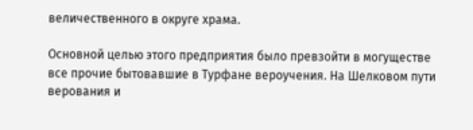величественного в округе храма.

Основной целью этого предприятия было превзойти в могуществе все прочие бытовавшие в Турфане вероучения. На Шелковом пути верования и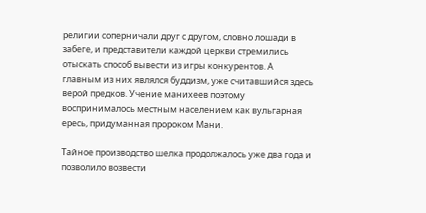религии соперничали друг с другом, словно лошади в забеге, и представители каждой церкви стремились отыскать способ вывести из игры конкурентов. А главным из них являлся буддизм, уже считавшийся здесь верой предков. Учение манихеев поэтому воспринималось местным населением как вульгарная ересь, придуманная пророком Мани.

Тайное производство шелка продолжалось уже два года и позволило возвести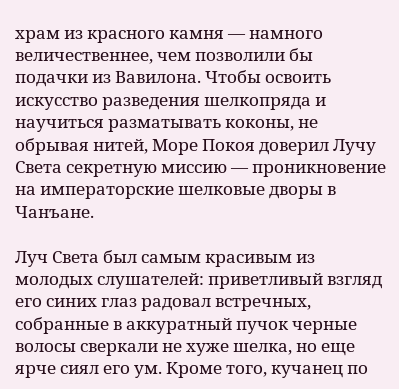храм из красного камня — намного величественнее, чем позволили бы подачки из Вавилона. Чтобы освоить искусство разведения шелкопряда и научиться разматывать коконы, не обрывая нитей, Море Покоя доверил Лучу Света секретную миссию — проникновение на императорские шелковые дворы в Чанъане.

Луч Света был самым красивым из молодых слушателей: приветливый взгляд его синих глаз радовал встречных, собранные в аккуратный пучок черные волосы сверкали не хуже шелка, но еще ярче сиял его ум. Кроме того, кучанец по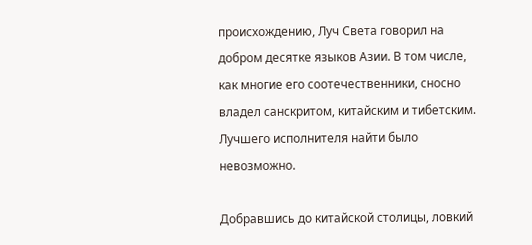происхождению, Луч Света говорил на добром десятке языков Азии. В том числе, как многие его соотечественники, сносно владел санскритом, китайским и тибетским. Лучшего исполнителя найти было невозможно.

Добравшись до китайской столицы, ловкий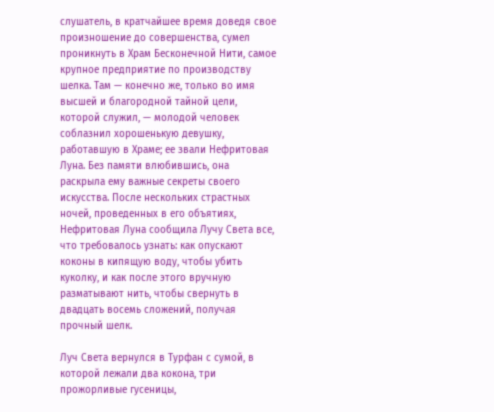слушатель, в кратчайшее время доведя свое произношение до совершенства, сумел проникнуть в Храм Бесконечной Нити, самое крупное предприятие по производству шелка. Там — конечно же, только во имя высшей и благородной тайной цели, которой служил, — молодой человек соблазнил хорошенькую девушку, работавшую в Храме; ее звали Нефритовая Луна. Без памяти влюбившись, она раскрыла ему важные секреты своего искусства. После нескольких страстных ночей, проведенных в его объятиях, Нефритовая Луна сообщила Лучу Света все, что требовалось узнать: как опускают коконы в кипящую воду, чтобы убить куколку, и как после этого вручную разматывают нить, чтобы свернуть в двадцать восемь сложений, получая прочный шелк.

Луч Света вернулся в Турфан с сумой, в которой лежали два кокона, три прожорливые гусеницы,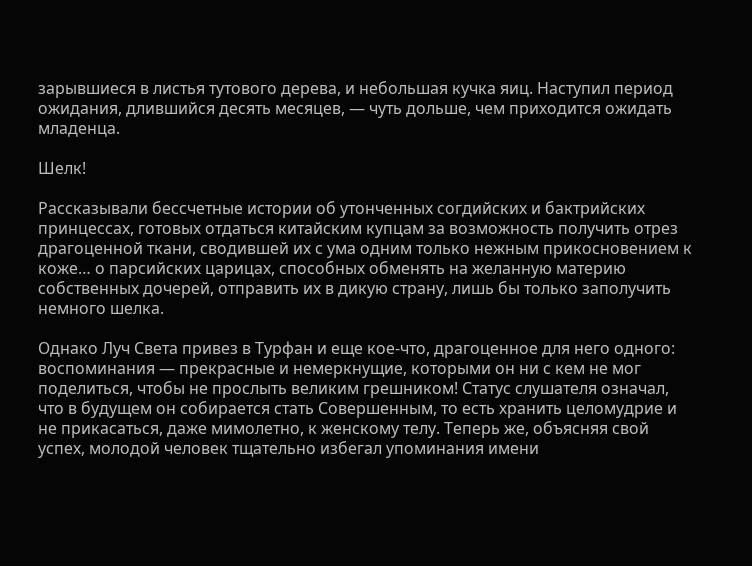зарывшиеся в листья тутового дерева, и небольшая кучка яиц. Наступил период ожидания, длившийся десять месяцев, — чуть дольше, чем приходится ожидать младенца.

Шелк!

Рассказывали бессчетные истории об утонченных согдийских и бактрийских принцессах, готовых отдаться китайским купцам за возможность получить отрез драгоценной ткани, сводившей их с ума одним только нежным прикосновением к коже… о парсийских царицах, способных обменять на желанную материю собственных дочерей, отправить их в дикую страну, лишь бы только заполучить немного шелка.

Однако Луч Света привез в Турфан и еще кое-что, драгоценное для него одного: воспоминания — прекрасные и немеркнущие, которыми он ни с кем не мог поделиться, чтобы не прослыть великим грешником! Статус слушателя означал, что в будущем он собирается стать Совершенным, то есть хранить целомудрие и не прикасаться, даже мимолетно, к женскому телу. Теперь же, объясняя свой успех, молодой человек тщательно избегал упоминания имени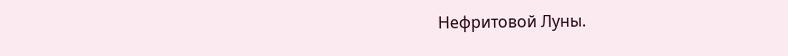Нефритовой Луны.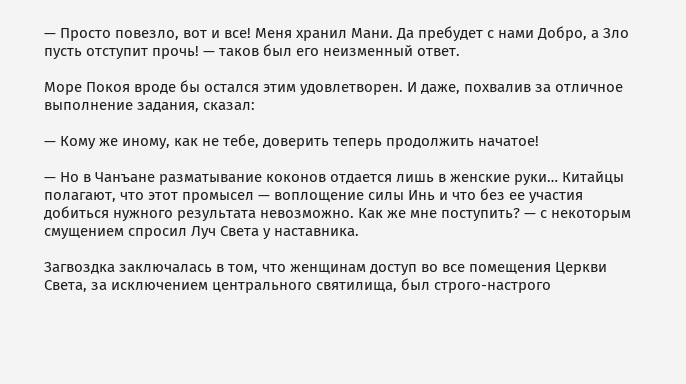— Просто повезло, вот и все! Меня хранил Мани. Да пребудет с нами Добро, а Зло пусть отступит прочь! — таков был его неизменный ответ.

Море Покоя вроде бы остался этим удовлетворен. И даже, похвалив за отличное выполнение задания, сказал:

— Кому же иному, как не тебе, доверить теперь продолжить начатое!

— Но в Чанъане разматывание коконов отдается лишь в женские руки… Китайцы полагают, что этот промысел — воплощение силы Инь и что без ее участия добиться нужного результата невозможно. Как же мне поступить? — с некоторым смущением спросил Луч Света у наставника.

Загвоздка заключалась в том, что женщинам доступ во все помещения Церкви Света, за исключением центрального святилища, был строго-настрого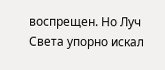воспрещен. Но Луч Света упорно искал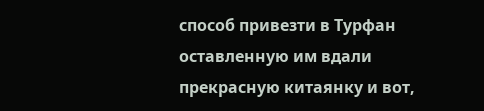способ привезти в Турфан оставленную им вдали прекрасную китаянку и вот,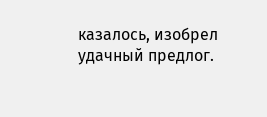казалось, изобрел удачный предлог.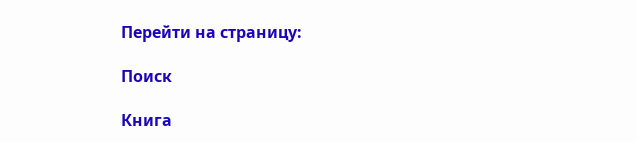Перейти на страницу:

Поиск

Книга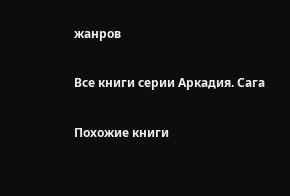жанров

Все книги серии Аркадия. Сага

Похожие книги